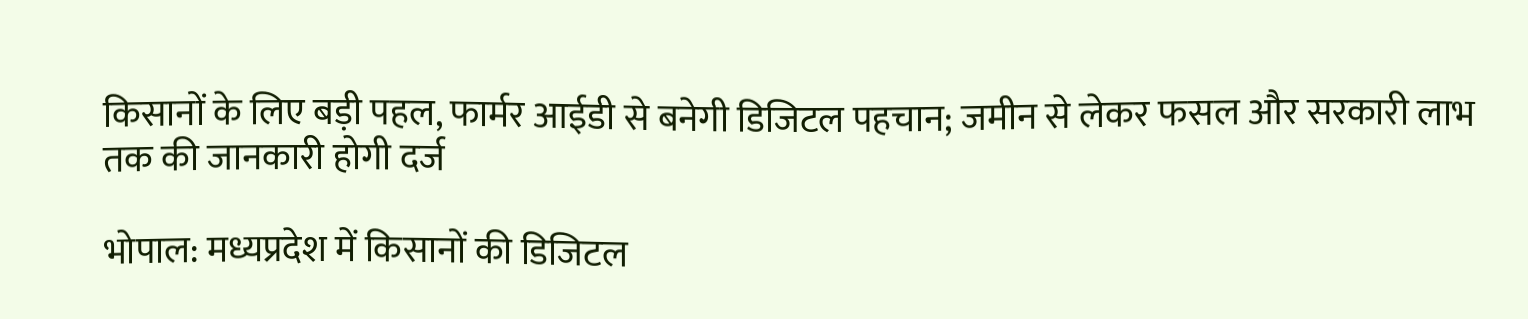किसानों के लिए बड़ी पहल, फार्मर आईडी से बनेगी डिजिटल पहचान; जमीन से लेकर फसल और सरकारी लाभ तक की जानकारी होगी दर्ज

भोपाल: मध्यप्रदेश में किसानों की डिजिटल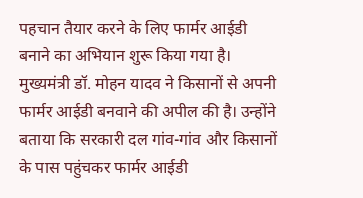पहचान तैयार करने के लिए फार्मर आईडी बनाने का अभियान शुरू किया गया है। मुख्यमंत्री डॉ. मोहन यादव ने किसानों से अपनी फार्मर आईडी बनवाने की अपील की है। उन्होंने बताया कि सरकारी दल गांव-गांव और किसानों के पास पहुंचकर फार्मर आईडी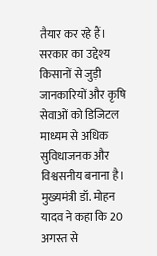तैयार कर रहे हैं। सरकार का उद्देश्य किसानों से जुड़ी जानकारियों और कृषि सेवाओं को डिजिटल माध्यम से अधिक सुविधाजनक और विश्वसनीय बनाना है।
मुख्यमंत्री डॉ. मोहन यादव ने कहा कि 20 अगस्त से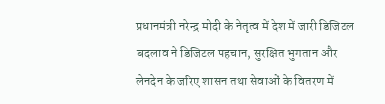प्रधानमंत्री नरेन्द्र मोदी के नेतृत्व में देश में जारी डिजिटल बदलाव ने डिजिटल पहचान, सुरक्षित भुगतान और लेनदेन के जरिए शासन तथा सेवाओं के वितरण में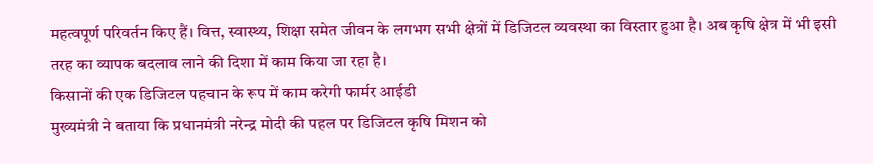महत्वपूर्ण परिवर्तन किए हैं। वित्त, स्वास्थ्य, शिक्षा समेत जीवन के लगभग सभी क्षेत्रों में डिजिटल व्यवस्था का विस्तार हुआ है। अब कृषि क्षेत्र में भी इसी तरह का व्यापक बदलाव लाने की दिशा में काम किया जा रहा है।
किसानों की एक डिजिटल पहचान के रूप में काम करेगी फार्मर आईडी
मुख्यमंत्री ने बताया कि प्रधानमंत्री नरेन्द्र मोदी की पहल पर डिजिटल कृषि मिशन को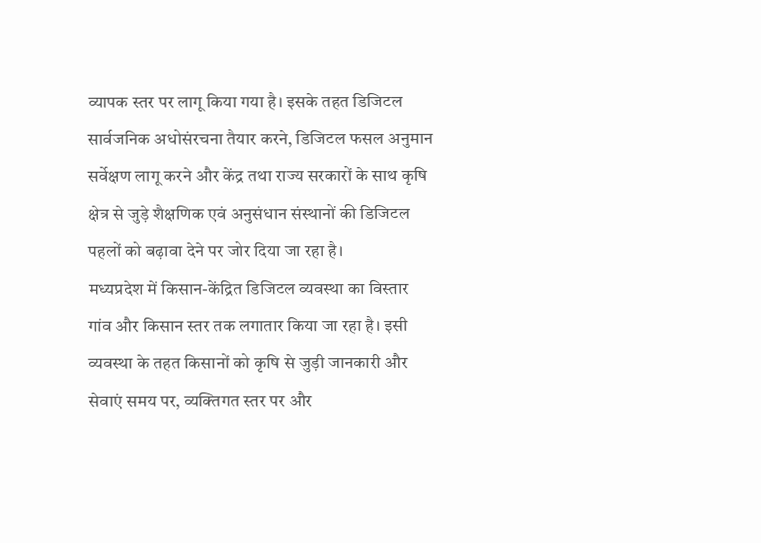व्यापक स्तर पर लागू किया गया है। इसके तहत डिजिटल सार्वजनिक अधोसंरचना तैयार करने, डिजिटल फसल अनुमान सर्वेक्षण लागू करने और केंद्र तथा राज्य सरकारों के साथ कृषि क्षेत्र से जुड़े शैक्षणिक एवं अनुसंधान संस्थानों की डिजिटल पहलों को बढ़ावा देने पर जोर दिया जा रहा है।
मध्यप्रदेश में किसान-केंद्रित डिजिटल व्यवस्था का विस्तार गांव और किसान स्तर तक लगातार किया जा रहा है। इसी व्यवस्था के तहत किसानों को कृषि से जुड़ी जानकारी और सेवाएं समय पर, व्यक्तिगत स्तर पर और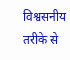विश्वसनीय तरीके से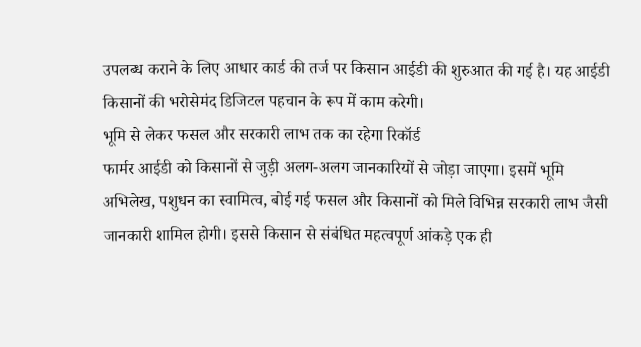उपलब्ध कराने के लिए आधार कार्ड की तर्ज पर किसान आईडी की शुरुआत की गई है। यह आईडी किसानों की भरोसेमंद डिजिटल पहचान के रूप में काम करेगी।
भूमि से लेकर फसल और सरकारी लाभ तक का रहेगा रिकॉर्ड
फार्मर आईडी को किसानों से जुड़ी अलग-अलग जानकारियों से जोड़ा जाएगा। इसमें भूमि अभिलेख, पशुधन का स्वामित्व, बोई गई फसल और किसानों को मिले विभिन्न सरकारी लाभ जैसी जानकारी शामिल होगी। इससे किसान से संबंधित महत्वपूर्ण आंकड़े एक ही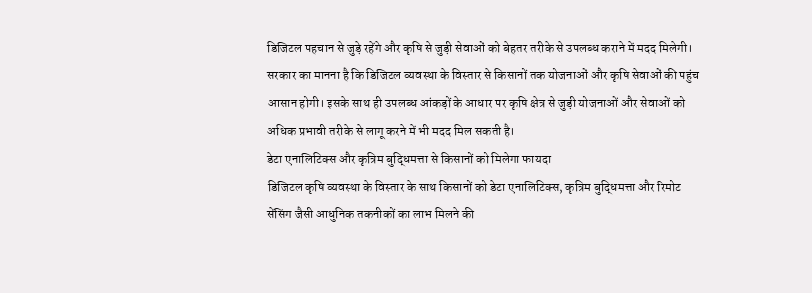डिजिटल पहचान से जुड़े रहेंगे और कृषि से जुड़ी सेवाओं को बेहतर तरीके से उपलब्ध कराने में मदद मिलेगी।
सरकार का मानना है कि डिजिटल व्यवस्था के विस्तार से किसानों तक योजनाओं और कृषि सेवाओं की पहुंच आसान होगी। इसके साथ ही उपलब्ध आंकड़ों के आधार पर कृषि क्षेत्र से जुड़ी योजनाओं और सेवाओं को अधिक प्रभावी तरीके से लागू करने में भी मदद मिल सकती है।
डेटा एनालिटिक्स और कृत्रिम बुद्धिमत्ता से किसानों को मिलेगा फायदा
डिजिटल कृषि व्यवस्था के विस्तार के साथ किसानों को डेटा एनालिटिक्स, कृत्रिम बुद्धिमत्ता और रिमोट सेंसिंग जैसी आधुनिक तकनीकों का लाभ मिलने की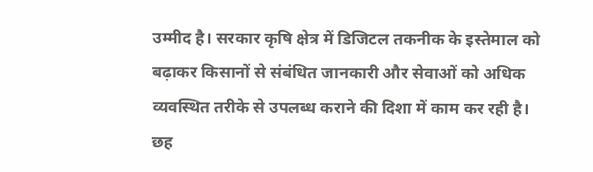उम्मीद है। सरकार कृषि क्षेत्र में डिजिटल तकनीक के इस्तेमाल को बढ़ाकर किसानों से संबंधित जानकारी और सेवाओं को अधिक व्यवस्थित तरीके से उपलब्ध कराने की दिशा में काम कर रही है।
छह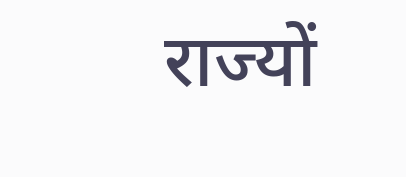राज्यों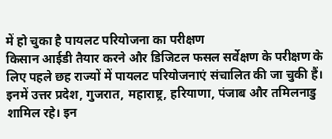में हो चुका है पायलट परियोजना का परीक्षण
किसान आईडी तैयार करने और डिजिटल फसल सर्वेक्षण के परीक्षण के लिए पहले छह राज्यों में पायलट परियोजनाएं संचालित की जा चुकी हैं। इनमें उत्तर प्रदेश, गुजरात, महाराष्ट्र, हरियाणा, पंजाब और तमिलनाडु शामिल रहे। इन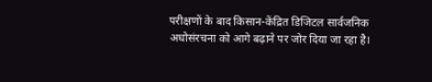परीक्षणों के बाद किसान-केंद्रित डिजिटल सार्वजनिक अधोसंरचना को आगे बढ़ाने पर जोर दिया जा रहा है।